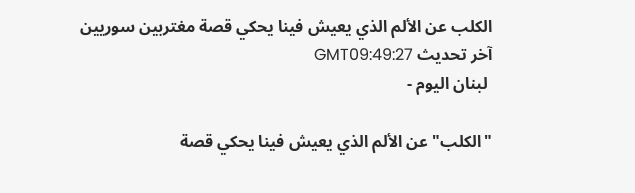الكلب عن الألم الذي يعيش فينا يحكي قصة مغتربين سوريين
آخر تحديث GMT09:49:27
 لبنان اليوم -

"الكلب" عن الألم الذي يعيش فينا يحكي قصة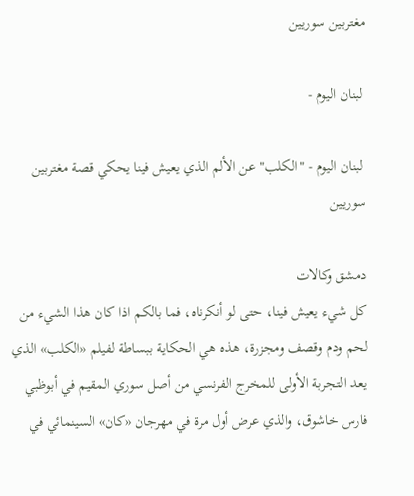مغتربين سوريين

 لبنان اليوم -

 لبنان اليوم - "الكلب" عن الألم الذي يعيش فينا يحكي قصة مغتربين سوريين

دمشق وكالات
كل شيء يعيش فينا، حتى لو أنكرناه، فما بالكم اذا كان هذا الشيء من لحم ودم وقصف ومجزرة، هذه هي الحكاية ببساطة لفيلم «الكلب» الذي يعد التجربة الأولى للمخرج الفرنسي من أصل سوري المقيم في أبوظبي فارس خاشوق، والذي عرض أول مرة في مهرجان «كان» السينمائي في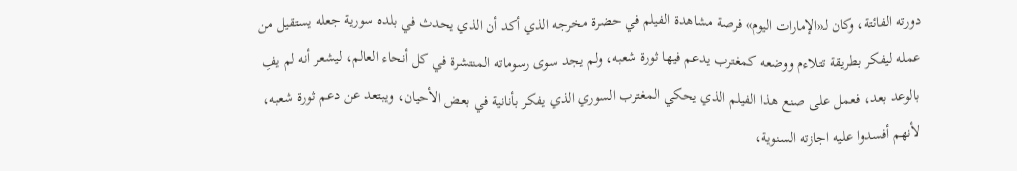دورته الفائتة، وكان لـ«الإمارات اليوم» فرصة مشاهدة الفيلم في حضرة مخرجه الذي أكد أن الذي يحدث في بلده سورية جعله يستقيل من عمله ليفكر بطريقة تتلاءم ووضعه كمغترب يدعم فيها ثورة شعبه، ولم يجد سوى رسوماته المنتشرة في كل أنحاء العالم، ليشعر أنه لم يفِ بالوعد بعد، فعمل على صنع هذا الفيلم الذي يحكي المغترب السوري الذي يفكر بأنانية في بعض الأحيان، ويبتعد عن دعم ثورة شعبه، لأنهم أفسدوا عليه اجازته السنوية،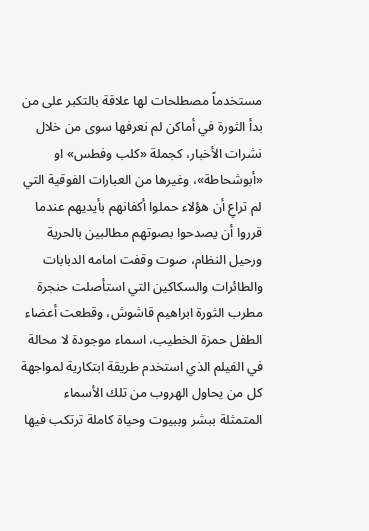مستخدماً مصطلحات لها علاقة بالتكبر على من بدأ الثورة في أماكن لم نعرفها سوى من خلال نشرات الأخبار، كجملة «كلب وفطس» او «أبوشحاطة»، وغيرها من العبارات الفوقية التي لم تراعِ أن هؤلاء حملوا أكفانهم بأيديهم عندما قرروا أن يصدحوا بصوتهم مطالبين بالحرية ورحيل النظام، صوت وقفت امامه الدبابات والطائرات والسكاكين التي استأصلت حنجرة مطرب الثورة ابراهيم قاشوش، وقطعت أعضاء الطفل حمزة الخطيب، اسماء موجودة لا محالة في الفيلم الذي استخدم طريقة ابتكارية لمواجهة كل من يحاول الهروب من تلك الأسماء المتمثلة ببشر وببيوت وحياة كاملة ترتكب فيها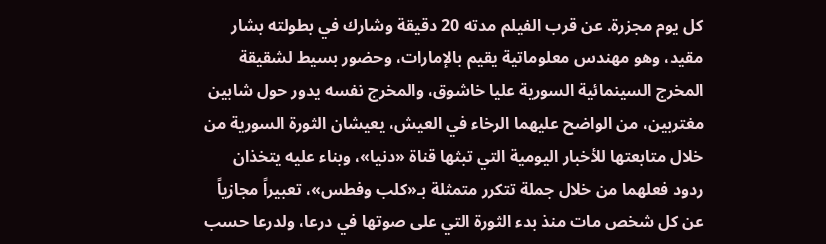كل يوم مجزرة. عن قرب الفيلم مدته 20 دقيقة وشارك في بطولته بشار مقيد، وهو مهندس معلوماتية يقيم بالإمارات، وحضور بسيط لشقيقة المخرج السينمائية السورية عليا خاشوق، والمخرج نفسه يدور حول شابين مغتربين، من الواضح عليهما الرخاء في العيش، يعيشان الثورة السورية من خلال متابعتها للأخبار اليومية التي تبثها قناة «دنيا»، وبناء عليه يتخذان ردود فعلهما من خلال جملة تتكرر متمثلة بـ«كلب وفطس»، تعبيراً مجازياً عن كل شخص مات منذ بدء الثورة التي على صوتها في درعا، ولدرعا حسب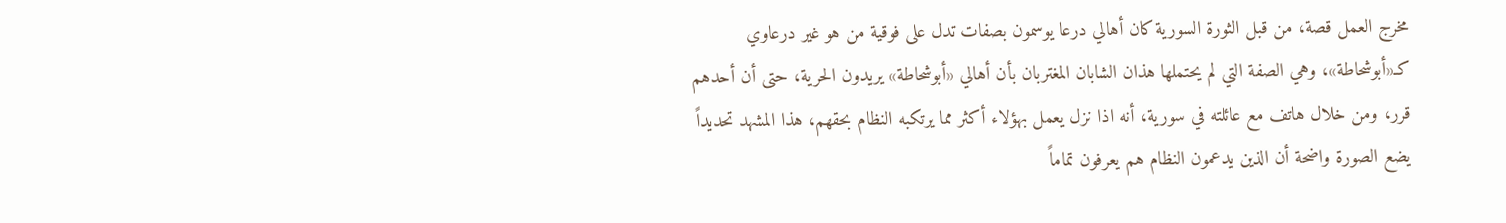مخرج العمل قصة، من قبل الثورة السورية كان أهالي درعا يوسمون بصفات تدل على فوقية من هو غير درعاوي كـ«أبوشحاطة»، وهي الصفة التي لم يحتملها هذان الشابان المغتربان بأن أهالي «أبوشحاطة» يريدون الحرية، حتى أن أحدهم قرر، ومن خلال هاتف مع عائلته في سورية، أنه اذا نزل يعمل بهؤلاء أكثر مما يرتكبه النظام بحقهم، هذا المشهد تحديداً يضع الصورة واضحة أن الذين يدعمون النظام هم يعرفون تماماً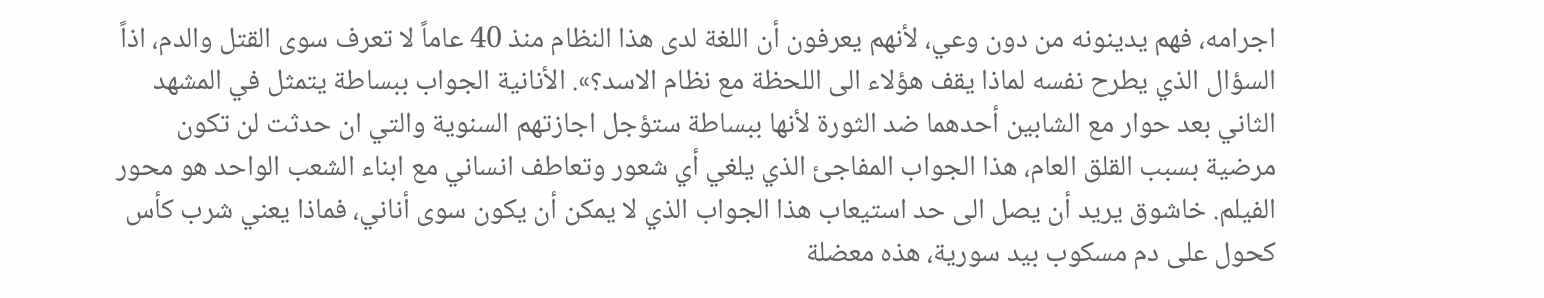اجرامه، فهم يدينونه من دون وعي، لأنهم يعرفون أن اللغة لدى هذا النظام منذ 40 عاماً لا تعرف سوى القتل والدم، اذاً السؤال الذي يطرح نفسه لماذا يقف هؤلاء الى اللحظة مع نظام الاسد؟». الأنانية الجواب ببساطة يتمثل في المشهد الثاني بعد حوار مع الشابين أحدهما ضد الثورة لأنها ببساطة ستؤجل اجازتهم السنوية والتي ان حدثت لن تكون مرضية بسبب القلق العام، هذا الجواب المفاجئ الذي يلغي أي شعور وتعاطف انساني مع ابناء الشعب الواحد هو محور الفيلم. خاشوق يريد أن يصل الى حد استيعاب هذا الجواب الذي لا يمكن أن يكون سوى أناني، فماذا يعني شرب كأس كحول على دم مسكوب بيد سورية، هذه معضلة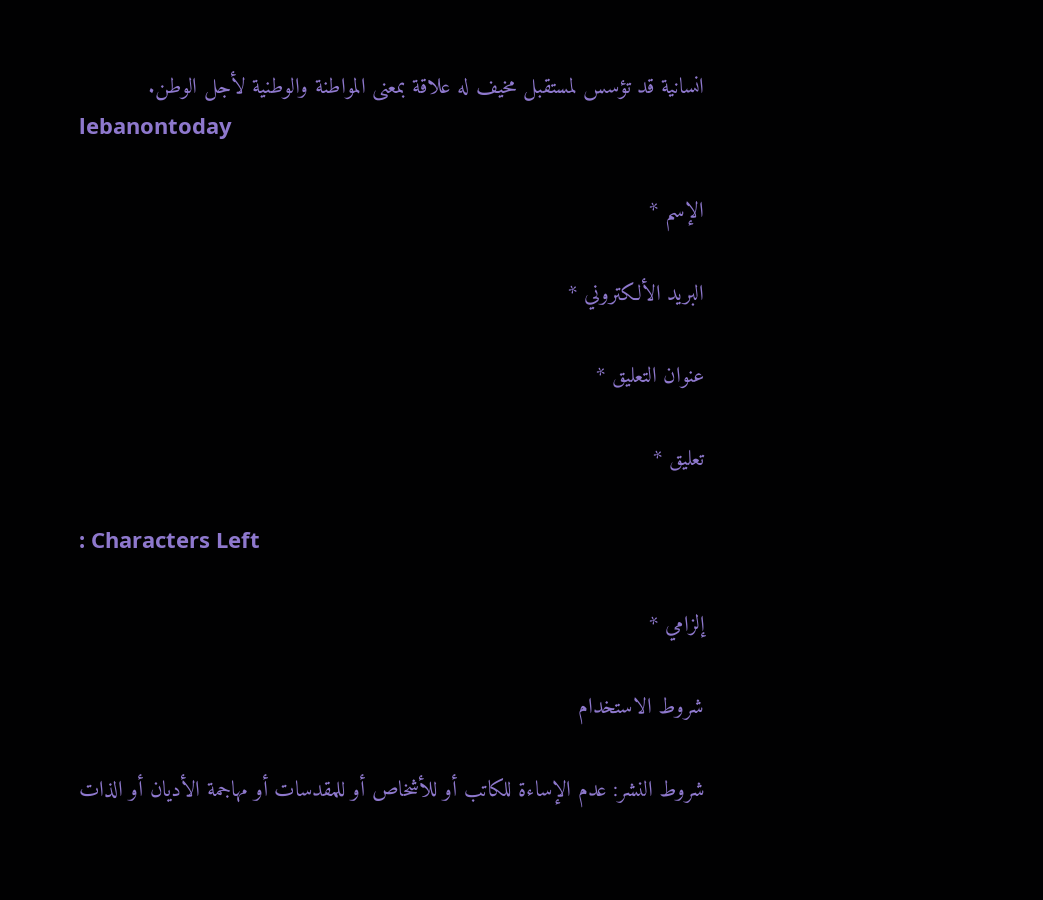انسانية قد تؤسس لمستقبل مخيف له علاقة بمعنى المواطنة والوطنية لأجل الوطن.
lebanontoday

الإسم *

البريد الألكتروني *

عنوان التعليق *

تعليق *

: Characters Left

إلزامي *

شروط الاستخدام

شروط النشر: عدم الإساءة للكاتب أو للأشخاص أو للمقدسات أو مهاجمة الأديان أو الذات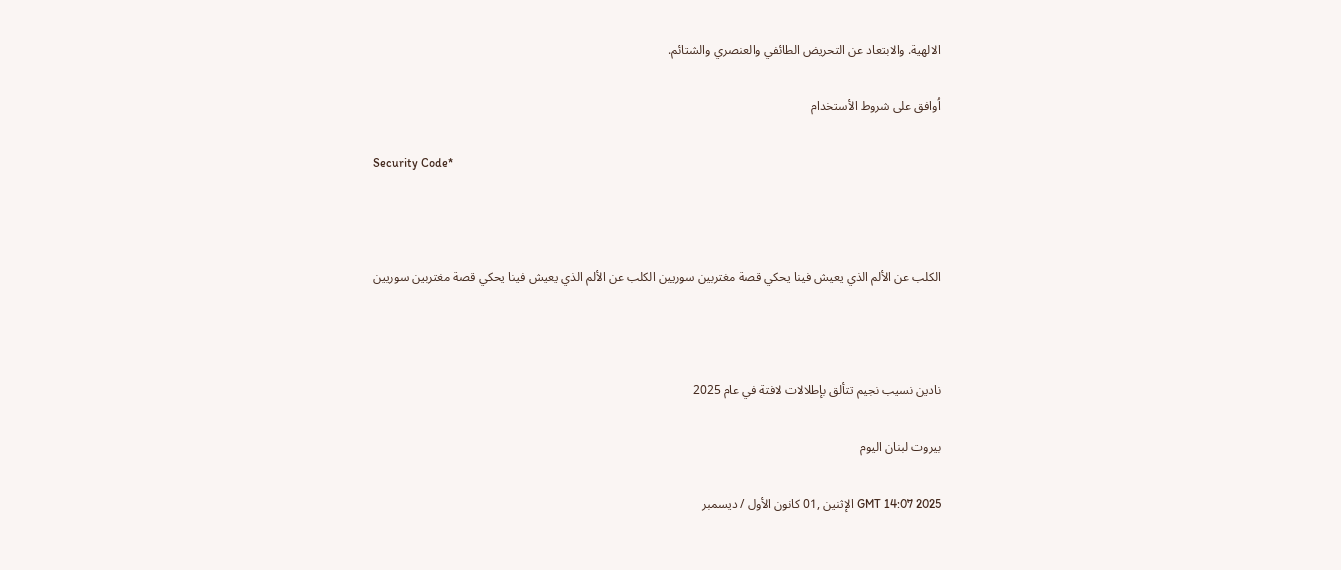الالهية. والابتعاد عن التحريض الطائفي والعنصري والشتائم.

اُوافق على شروط الأستخدام

Security Code*



الكلب عن الألم الذي يعيش فينا يحكي قصة مغتربين سوريين الكلب عن الألم الذي يعيش فينا يحكي قصة مغتربين سوريين



نادين نسيب نجيم تتألق بإطلالات لافتة في عام 2025

بيروت لبنان اليوم

GMT 14:07 2025 الإثنين ,01 كانون الأول / ديسمبر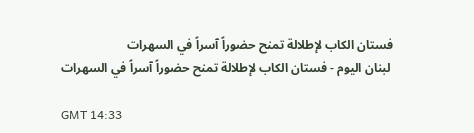فستان الكاب لإطلالة تمنح حضوراً آسراً في السهرات
 لبنان اليوم - فستان الكاب لإطلالة تمنح حضوراً آسراً في السهرات

GMT 14:33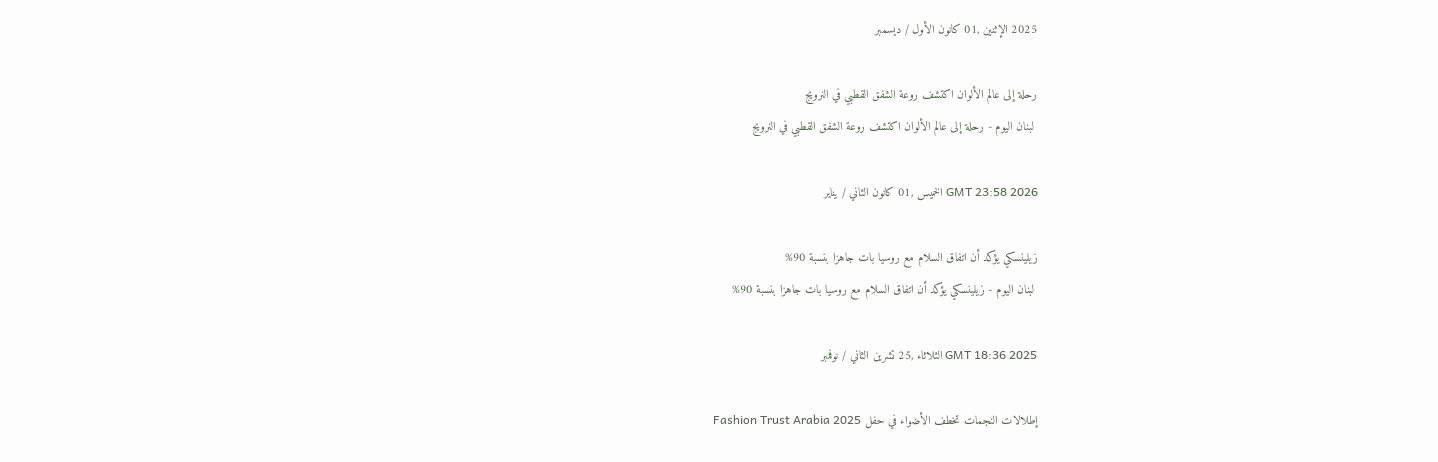2025 الإثنين ,01 كانون الأول / ديسمبر

رحلة إلى عالم الألوان اكتشف روعة الشفق القطبي في النرويج
 لبنان اليوم - رحلة إلى عالم الألوان اكتشف روعة الشفق القطبي في النرويج

GMT 23:58 2026 الخميس ,01 كانون الثاني / يناير

زيلينسكي يؤكد أن اتفاق السلام مع روسيا بات جاهزا بنسبة 90%
 لبنان اليوم - زيلينسكي يؤكد أن اتفاق السلام مع روسيا بات جاهزا بنسبة 90%

GMT 18:36 2025 الثلاثاء ,25 تشرين الثاني / نوفمبر

إطلالات النجمات تخطف الأضواء في حفل Fashion Trust Arabia 2025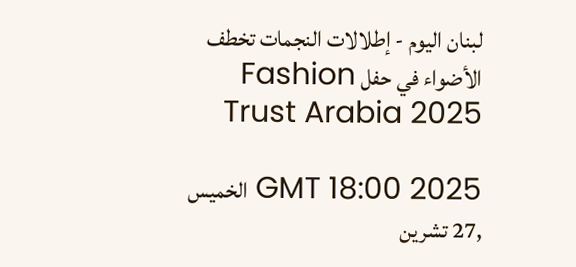لبنان اليوم - إطلالات النجمات تخطف الأضواء في حفل Fashion Trust Arabia 2025

GMT 18:00 2025 الخميس ,27 تشرين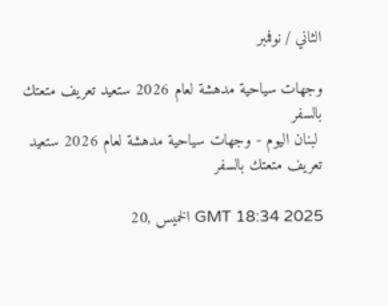الثاني / نوفمبر

وجهات سياحية مدهشة لعام 2026 ستعيد تعريف متعتك بالسفر
 لبنان اليوم - وجهات سياحية مدهشة لعام 2026 ستعيد تعريف متعتك بالسفر

GMT 18:34 2025 الخميس ,20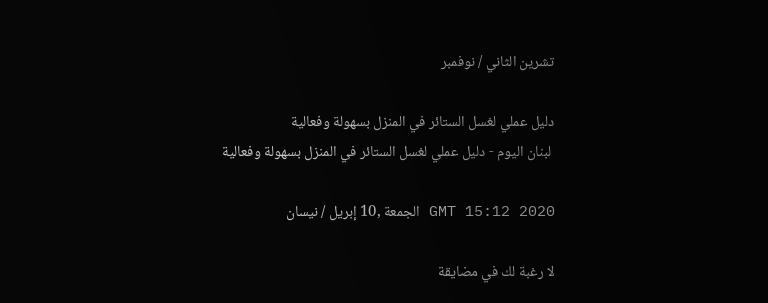تشرين الثاني / نوفمبر

دليل عملي لغسل الستائر في المنزل بسهولة وفعالية
 لبنان اليوم - دليل عملي لغسل الستائر في المنزل بسهولة وفعالية

GMT 15:12 2020 الجمعة ,10 إبريل / نيسان

لا رغبة لك في مضايقة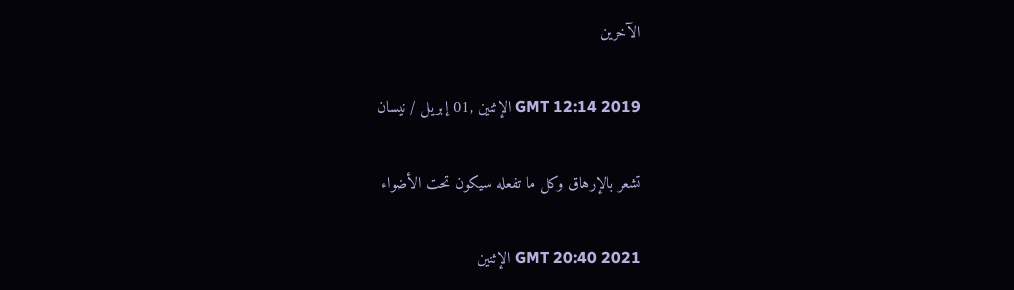الآخرين

GMT 12:14 2019 الإثنين ,01 إبريل / نيسان

تشعر بالإرهاق وكل ما تفعله سيكون تحت الأضواء

GMT 20:40 2021 الإثنين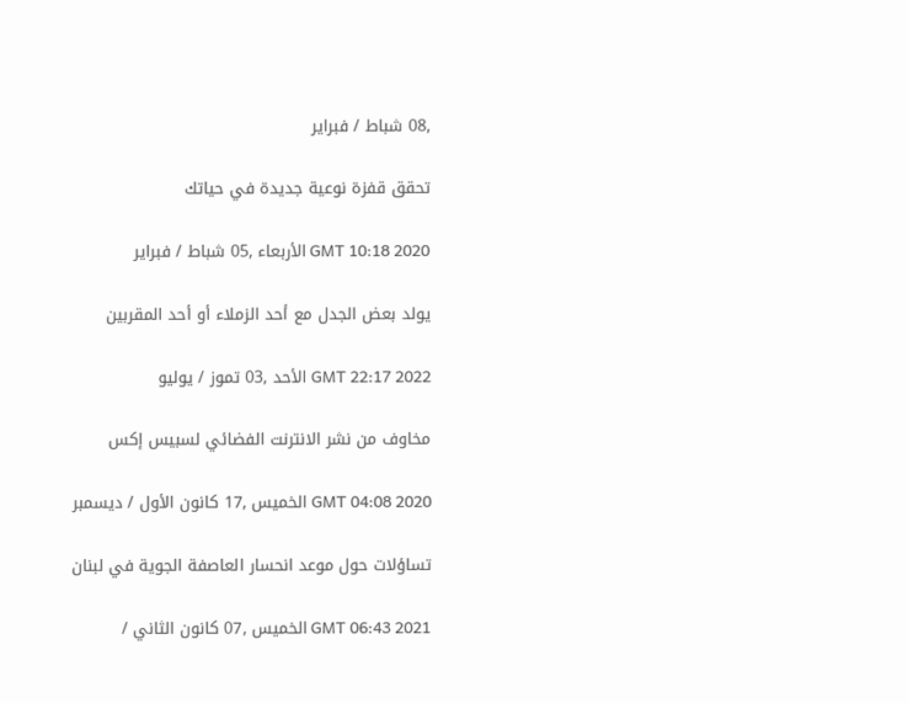,08 شباط / فبراير

تحقق قفزة نوعية جديدة في حياتك

GMT 10:18 2020 الأربعاء ,05 شباط / فبراير

يولد بعض الجدل مع أحد الزملاء أو أحد المقربين

GMT 22:17 2022 الأحد ,03 تموز / يوليو

مخاوف من نشر الانترنت الفضائي لسبيس إكس

GMT 04:08 2020 الخميس ,17 كانون الأول / ديسمبر

تساؤلات حول موعد انحسار العاصفة الجوية في لبنان

GMT 06:43 2021 الخميس ,07 كانون الثاني /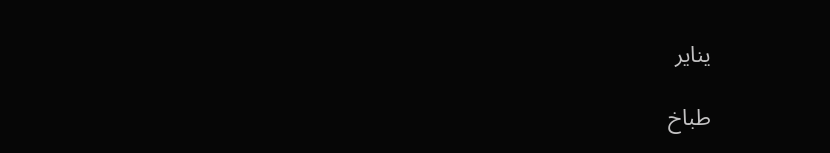يناير

طباخ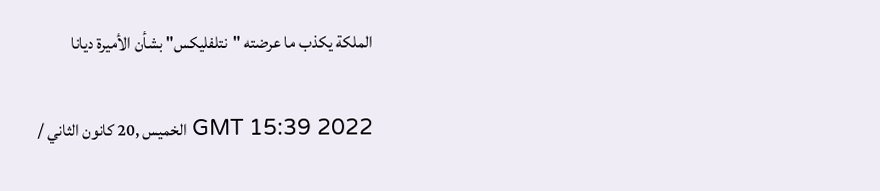الملكة يكذب ما عرضته "نتلفليكس" بشأن الأميرة ديانا

GMT 15:39 2022 الخميس ,20 كانون الثاني /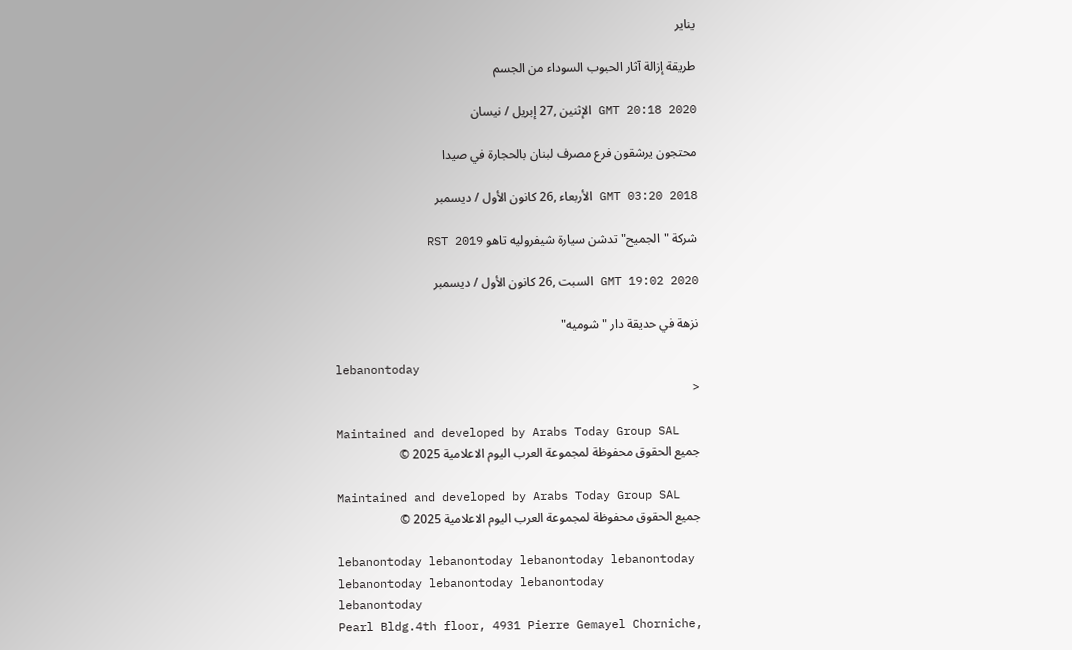يناير

طريقة إزالة آثار الحبوب السوداء من الجسم

GMT 20:18 2020 الإثنين ,27 إبريل / نيسان

محتجون يرشقون فرع مصرف لبنان بالحجارة في صيدا

GMT 03:20 2018 الأربعاء ,26 كانون الأول / ديسمبر

شركة "الجميح" تدشن سيارة شيفروليه تاهو RST 2019

GMT 19:02 2020 السبت ,26 كانون الأول / ديسمبر

نزهة في حديقة دار "شوميه"

lebanontoday
<

Maintained and developed by Arabs Today Group SAL
جميع الحقوق محفوظة لمجموعة العرب اليوم الاعلامية 2025 ©

Maintained and developed by Arabs Today Group SAL
جميع الحقوق محفوظة لمجموعة العرب اليوم الاعلامية 2025 ©

lebanontoday lebanontoday lebanontoday lebanontoday
lebanontoday lebanontoday lebanontoday
lebanontoday
Pearl Bldg.4th floor, 4931 Pierre Gemayel Chorniche,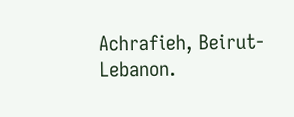Achrafieh, Beirut- Lebanon.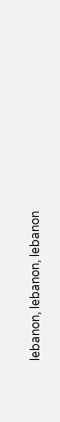lebanon, lebanon, lebanon